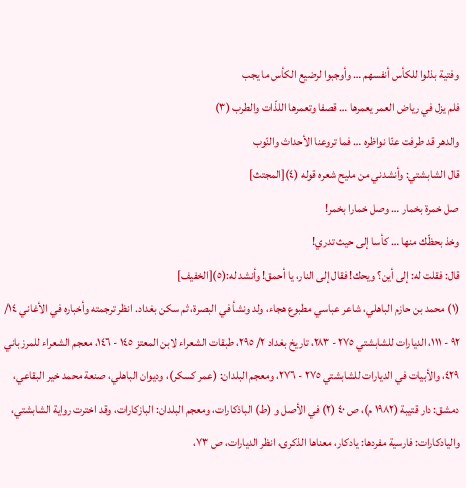وفتية بذلوا للكأس أنفسهم … وأوجبوا لرضيع الكأس ما يجب
فلم يزل في رياض العمر يعمرها … قصفا وتعمرها اللذّات والطرب (٣)
والدهر قد طرفت عنّا نواظره … فما تروعنا الأحداث والنّوب
قال الشابشتي: وأنشدني من مليح شعره قوله (٤)[المجتث]
صل خمرة بخمار … وصل خمارا بخمر!
وخذ بحظّك منها … كأسا إلى حيث تدري!
قال: فقلت له: إلى أين؟ ويحك! فقال إلى النار، يا أحمق! وأنشد له:(٥)[الخفيف]
(١) محمد بن حازم الباهلي، شاعر عباسي مطبوع هجاء، ولد ونشأ في البصرة، ثم سكن بغداد. انظر ترجمته وأخباره في الأغاني ١٤/ ٩٢ - ١١١، الديارات للشابشتي ٢٧٥ - ٢٨٣، تاريخ بغداد ٢/ ٢٩٥، طبقات الشعراء لابن المعتز ١٤٥ - ١٤٦، معجم الشعراء للمرزباني ٤٢٩، والأبيات في الديارات للشابشتي ٢٧٥ - ٢٧٦، ومعجم البلدان: (عمر كسكر)، وديوان الباهلي، صنعة محمد خير البقاعي، دمشق: دار قتيبة (١٩٨٢ م)، ص ٤٠ (٢) في الأصل و (ط) الباذكارات، ومعجم البلدان: البازكارات، وقد اخترت رواية الشابشتي، واليادكارات: فارسية مفردها: يادكار، معناها الذكرى، انظر الديارات، ص ٧٣،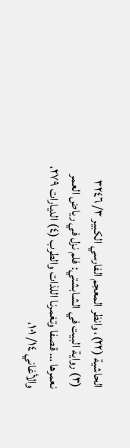الحاشية (٢٢)، وانظر المعجم الفارسي الكبير ٣/ ٣٢٤٦ (٣) رواية البيت في الشابشتي: فلم نزل في رياض العمر نعمرها … قصفا وتغمرنا اللذات والطرب (٤) الديارات ٢٧٩، والأغاني ١٤/ ١٠١،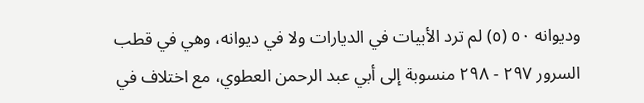وديوانه ٥٠ (٥) لم ترد الأبيات في الديارات ولا في ديوانه، وهي في قطب السرور ٢٩٧ - ٢٩٨ منسوبة إلى أبي عبد الرحمن العطوي، مع اختلاف في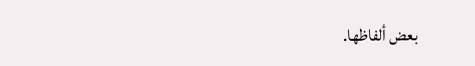بعض ألفاظها.